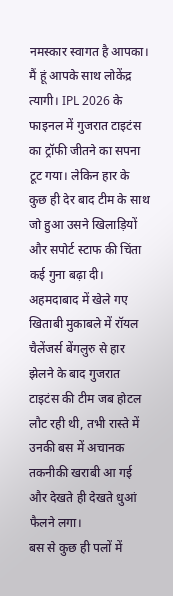नमस्कार स्वागत है आपका। मैं हूं आपके साथ लोकेंद्र त्यागी। IPL 2026 के फाइनल में गुजरात टाइटंस का ट्रॉफी जीतने का सपना टूट गया। लेकिन हार के कुछ ही देर बाद टीम के साथ जो हुआ उसने खिलाड़ियों और सपोर्ट स्टाफ की चिंता कई गुना बढ़ा दी। अहमदाबाद में खेले गए खिताबी मुकाबले में रॉयल चैलेंजर्स बेंगलुरु से हार झेलने के बाद गुजरात टाइटंस की टीम जब होटल लौट रही थी, तभी रास्ते में उनकी बस में अचानक तकनीकी खराबी आ गई और देखते ही देखते धुआं फैलने लगा।
बस से कुछ ही पलों में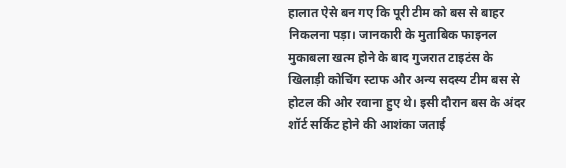हालात ऐसे बन गए कि पूरी टीम को बस से बाहर निकलना पड़ा। जानकारी के मुताबिक फाइनल मुकाबला खत्म होने के बाद गुजरात टाइटंस के खिलाड़ी कोचिंग स्टाफ और अन्य सदस्य टीम बस से होटल की ओर रवाना हुए थे। इसी दौरान बस के अंदर शॉर्ट सर्किट होने की आशंका जताई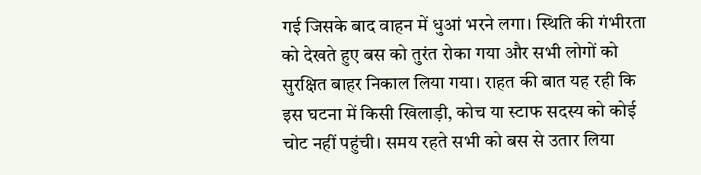गई जिसके बाद वाहन में धुआं भरने लगा। स्थिति की गंभीरता को देखते हुए बस को तुरंत रोका गया और सभी लोगों को सुरक्षित बाहर निकाल लिया गया। राहत की बात यह रही कि इस घटना में किसी खिलाड़ी, कोच या स्टाफ सदस्य को कोई चोट नहीं पहुंची। समय रहते सभी को बस से उतार लिया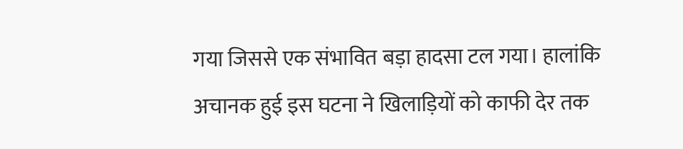गया जिससे एक संभावित बड़ा हादसा टल गया। हालांकि अचानक हुई इस घटना ने खिलाड़ियों को काफी देर तक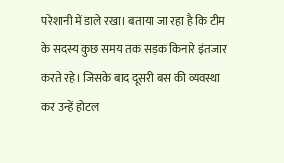परेशानी में डाले रखा। बताया जा रहा है कि टीम के सदस्य कुछ समय तक सड़क किनारे इंतजार करते रहे। जिसके बाद दूसरी बस की व्यवस्था कर उन्हें होटल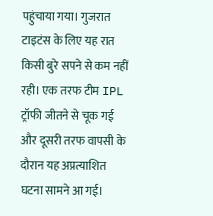पहुंचाया गया। गुजरात टाइटंस के लिए यह रात किसी बुरे सपने से कम नहीं रही। एक तरफ टीम IPL ट्रॉफी जीतने से चूक गई और दूसरी तरफ वापसी के दौरान यह अप्रत्याशित घटना सामने आ गई।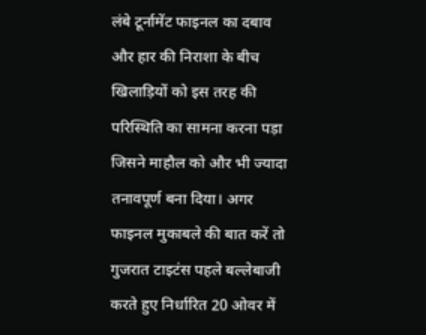लंबे टूर्नामेंट फाइनल का दबाव और हार की निराशा के बीच खिलाड़ियों को इस तरह की परिस्थिति का सामना करना पड़ा जिसने माहौल को और भी ज्यादा तनावपूर्ण बना दिया। अगर फाइनल मुकाबले की बात करें तो गुजरात टाइटंस पहले बल्लेबाजी करते हुए निर्धारित 20 ओवर में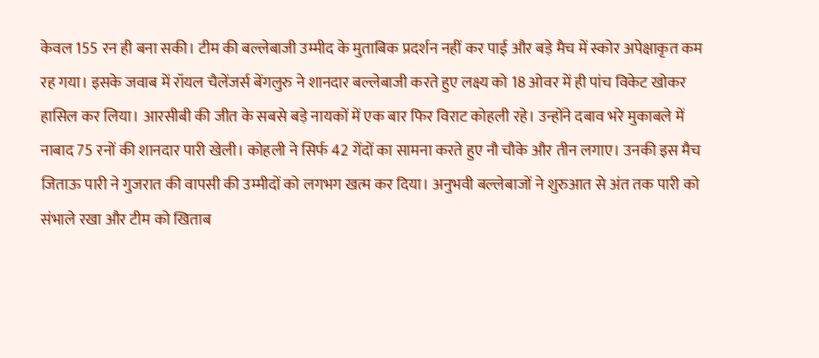केवल 155 रन ही बना सकी। टीम की बल्लेबाजी उम्मीद के मुताबिक प्रदर्शन नहीं कर पाई और बड़े मैच में स्कोर अपेक्षाकृत कम रह गया। इसके जवाब में रॉयल चैलेंजर्स बेंगलुरु ने शानदार बल्लेबाजी करते हुए लक्ष्य को 18 ओवर में ही पांच विकेट खोकर हासिल कर लिया। आरसीबी की जीत के सबसे बड़े नायकों में एक बार फिर विराट कोहली रहे। उन्होंने दबाव भरे मुकाबले में नाबाद 75 रनों की शानदार पारी खेली। कोहली ने सिर्फ 42 गेंदों का सामना करते हुए नौ चौके और तीन लगाए। उनकी इस मैच जिताऊ पारी ने गुजरात की वापसी की उम्मीदों को लगभग खत्म कर दिया। अनुभवी बल्लेबाजों ने शुरुआत से अंत तक पारी को संभाले रखा और टीम को खिताब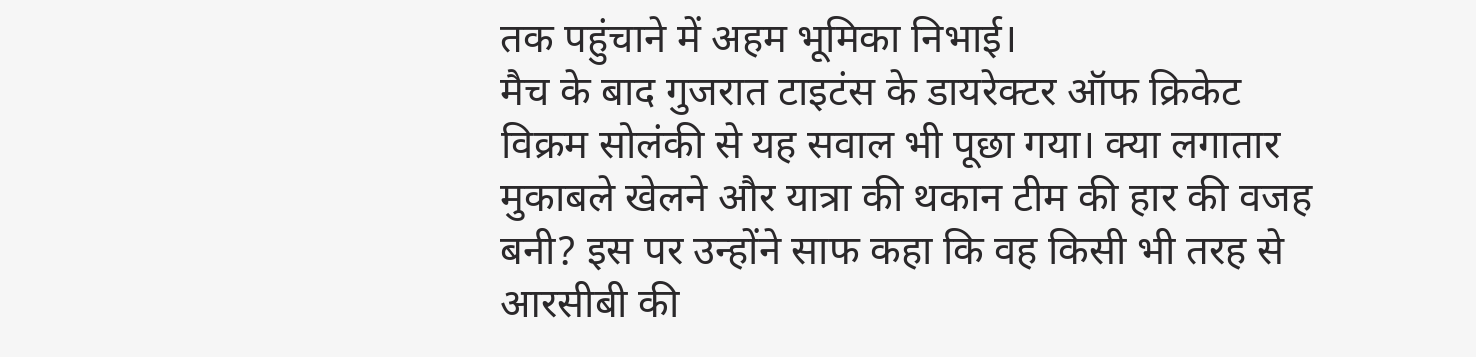तक पहुंचाने में अहम भूमिका निभाई।
मैच के बाद गुजरात टाइटंस के डायरेक्टर ऑफ क्रिकेट विक्रम सोलंकी से यह सवाल भी पूछा गया। क्या लगातार मुकाबले खेलने और यात्रा की थकान टीम की हार की वजह बनी? इस पर उन्होंने साफ कहा कि वह किसी भी तरह से आरसीबी की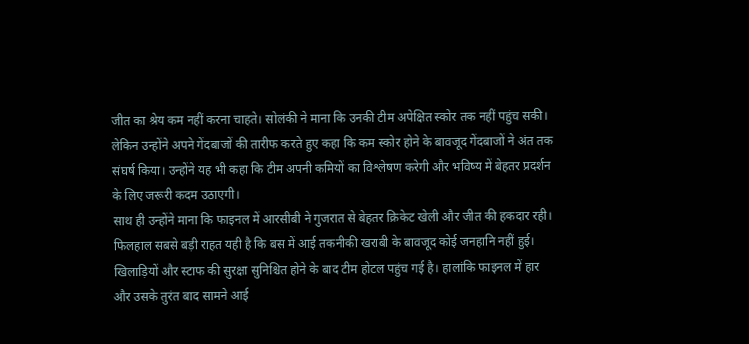जीत का श्रेय कम नहीं करना चाहते। सोलंकी ने माना कि उनकी टीम अपेक्षित स्कोर तक नहीं पहुंच सकी। लेकिन उन्होंने अपने गेंदबाजों की तारीफ करते हुए कहा कि कम स्कोर होने के बावजूद गेंदबाजों ने अंत तक संघर्ष किया। उन्होंने यह भी कहा कि टीम अपनी कमियों का विश्लेषण करेगी और भविष्य में बेहतर प्रदर्शन के लिए जरूरी कदम उठाएगी।
साथ ही उन्होंने माना कि फाइनल में आरसीबी ने गुजरात से बेहतर क्रिकेट खेली और जीत की हकदार रही। फिलहाल सबसे बड़ी राहत यही है कि बस में आई तकनीकी खराबी के बावजूद कोई जनहानि नहीं हुई। खिलाड़ियों और स्टाफ की सुरक्षा सुनिश्चित होने के बाद टीम होटल पहुंच गई है। हालांकि फाइनल में हार और उसके तुरंत बाद सामने आई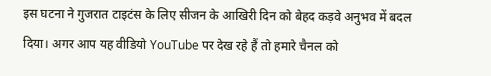इस घटना ने गुजरात टाइटंस के लिए सीजन के आखिरी दिन को बेहद कड़वे अनुभव में बदल दिया। अगर आप यह वीडियो YouTube पर देख रहे हैं तो हमारे चैनल को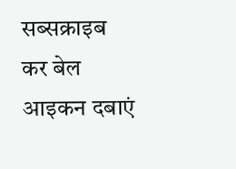सब्सक्राइब कर बेल आइकन दबाएं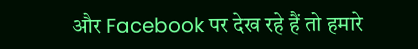और Facebook पर देख रहे हैं तो हमारे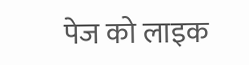पेज को लाइक